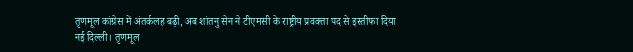तृणमूल कांग्रेस में अंतर्कलह बढ़ी, अब शांतनु सेन ने टीएमसी के राष्ट्रीय प्रवक्ता पद से इस्तीफा दिया
नई दिल्ली। तृणमूल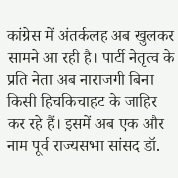कांग्रेस में अंतर्कलह अब खुलकर सामने आ रही है। पार्टी नेतृत्व के प्रति नेता अब नाराजगी बिना किसी हिचकिचाहट के जाहिर कर रहे हैं। इसमें अब एक और नाम पूर्व राज्यसभा सांसद डॉ.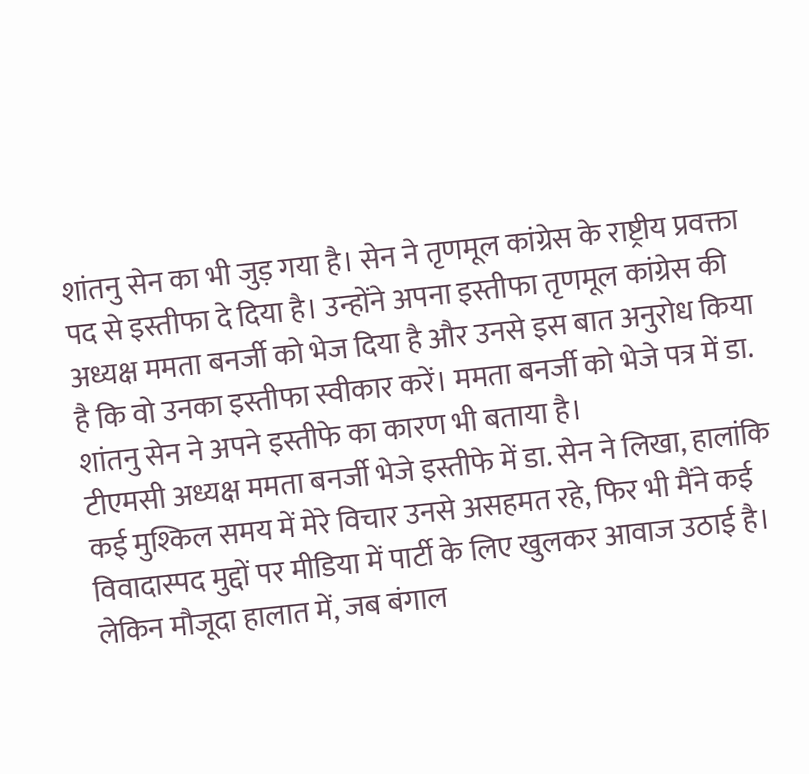शांतनु सेन का भी जुड़ गया है। सेन ने तृणमूल कांग्रेस के राष्ट्रीय प्रवक्ता पद से इस्तीफा दे दिया है। उन्होंने अपना इस्तीफा तृणमूल कांग्रेस की अध्यक्ष ममता बनर्जी को भेज दिया है और उनसे इस बात अनुरोध किया है कि वो उनका इस्तीफा स्वीकार करें। ममता बनर्जी को भेजे पत्र में डा. शांतनु सेन ने अपने इस्तीफे का कारण भी बताया है।
टीएमसी अध्यक्ष ममता बनर्जी भेजे इस्तीफे में डा. सेन ने लिखा, हालांकि कई मुश्किल समय में मेरे विचार उनसे असहमत रहे, फिर भी मैंने कई विवादास्पद मुद्दों पर मीडिया में पार्टी के लिए खुलकर आवाज उठाई है। लेकिन मौजूदा हालात में, जब बंगाल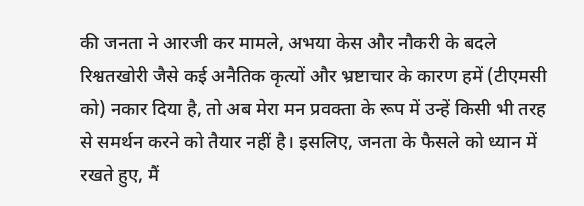की जनता ने आरजी कर मामले, अभया केस और नौकरी के बदले रिश्वतखोरी जैसे कई अनैतिक कृत्यों और भ्रष्टाचार के कारण हमें (टीएमसी को) नकार दिया है, तो अब मेरा मन प्रवक्ता के रूप में उन्हें किसी भी तरह से समर्थन करने को तैयार नहीं है। इसलिए, जनता के फैसले को ध्यान में रखते हुए, मैं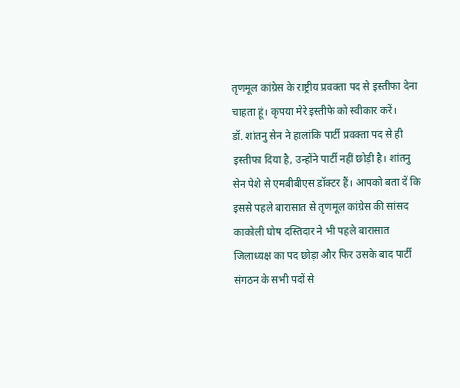तृणमूल कांग्रेस के राष्ट्रीय प्रवक्ता पद से इस्तीफा देना चाहता हूं। कृपया मेरे इस्तीफे को स्वीकार करें।
डॉ. शांतनु सेन ने हालांकि पार्टी प्रवक्ता पद से ही इस्तीफा दिया है, उन्होंने पार्टी नहीं छोड़ी है। शांतनु सेन पेशे से एमबीबीएस डॉक्टर हैं। आपको बता दें कि इससे पहले बारासात से तृणमूल कांग्रेस की सांसद काकोली घोष दस्तिदार ने भी पहले बारासात जिलाध्यक्ष का पद छोड़ा और फिर उसके बाद पार्टी संगठन के सभी पदों से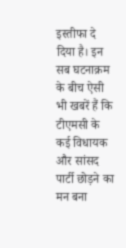इस्तीफा दे दिया है। इन सब घटनाक्रम के बीच ऐसी भी खबरें हैं कि टीएमसी के कई विधायक और सांसद पार्टी छोड़ने का मन बना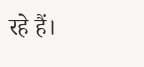रहे हैं।